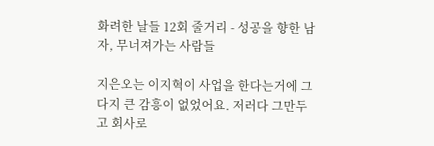화려한 날들 12회 줄거리 - 성공을 향한 남자, 무너져가는 사람들

지은오는 이지혁이 사업을 한다는거에 그다지 큰 감흥이 없었어요. 저러다 그만두고 회사로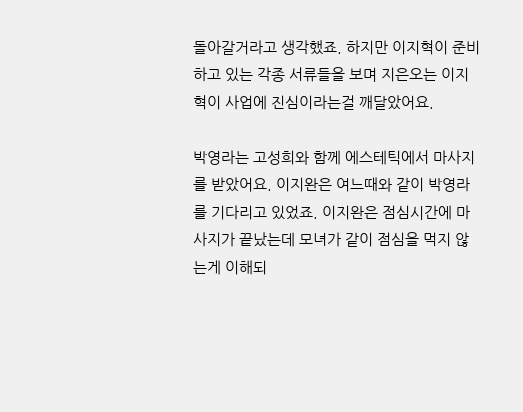돌아갈거라고 생각했죠. 하지만 이지혁이 준비하고 있는 각종 서류들을 보며 지은오는 이지혁이 사업에 진심이라는걸 깨달았어요.

박영라는 고성희와 함께 에스테틱에서 마사지를 받았어요. 이지완은 여느때와 같이 박영라를 기다리고 있었죠. 이지완은 점심시간에 마사지가 끝났는데 모녀가 같이 점심을 먹지 않는게 이해되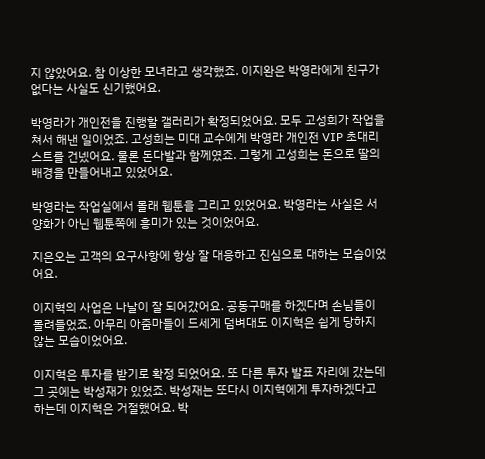지 않았어요. 참 이상한 모녀라고 생각했죠. 이지완은 박영라에게 친구가 없다는 사실도 신기했어요.

박영라가 개인전을 진행할 갤러리가 확정되었어요. 모두 고성희가 작업을 쳐서 해낸 일이었죠. 고성희는 미대 교수에게 박영라 개인전 VIP 초대리스트를 건넸어요. 물론 돈다발과 함께였죠. 그렇게 고성희는 돈으로 딸의 배경을 만들어내고 있었어요.

박영라는 작업실에서 몰래 웹툰을 그리고 있었어요. 박영라는 사실은 서양화가 아닌 웹툰쪽에 흥미가 있는 것이었어요.

지은오는 고객의 요구사항에 항상 잘 대응하고 진심으로 대하는 모습이었어요.

이지혁의 사업은 나날이 잘 되어갔어요. 공동구매를 하겠다며 손님들이 몰려들었죠. 아무리 아줌마들이 드세게 덤벼대도 이지혁은 쉽게 당하지 않는 모습이었어요.

이지혁은 투자를 받기로 확정 되었어요. 또 다른 투자 발표 자리에 갔는데 그 곳에는 박성재가 있었죠. 박성재는 또다시 이지혁에게 투자하겠다고 하는데 이지혁은 거절했어요. 박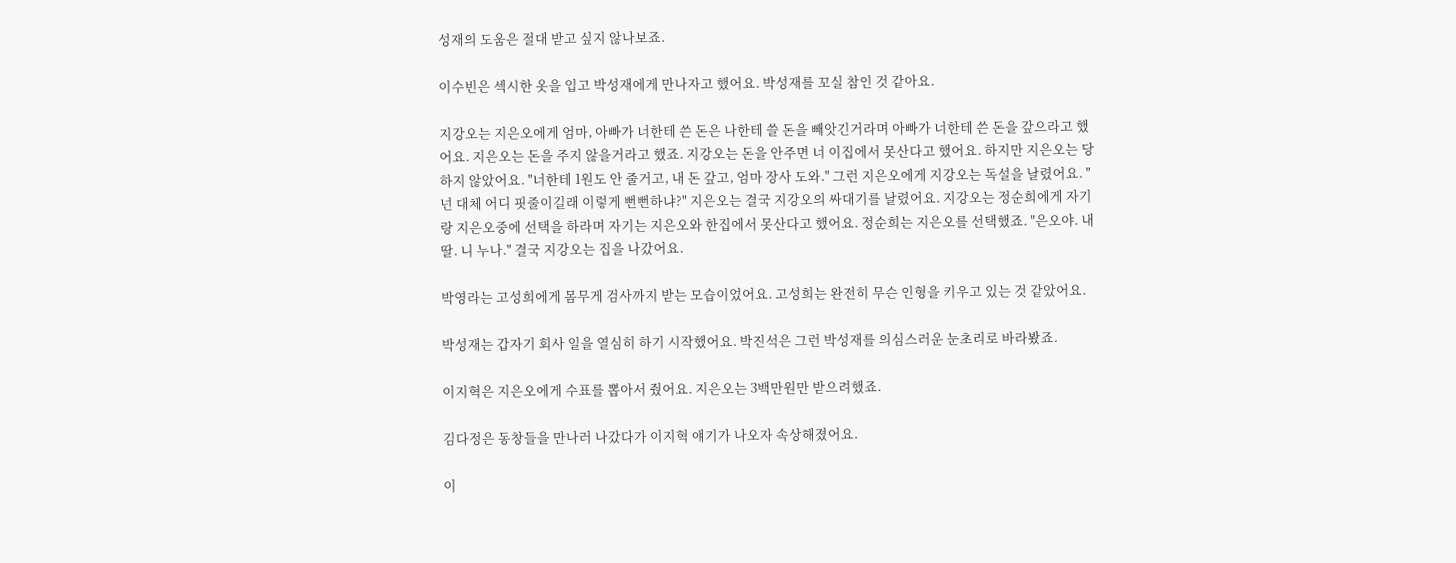성재의 도움은 절대 받고 싶지 않나보죠.

이수빈은 섹시한 옷을 입고 박성재에게 만나자고 했어요. 박성재를 꼬실 참인 것 같아요.

지강오는 지은오에게 엄마, 아빠가 너한테 쓴 돈은 나한테 쓸 돈을 빼앗긴거라며 아빠가 너한테 쓴 돈을 갚으라고 했어요. 지은오는 돈을 주지 않을거라고 했죠. 지강오는 돈을 안주면 너 이집에서 못산다고 했어요. 하지만 지은오는 당하지 않았어요. "너한테 1원도 안 줄거고, 내 돈 갚고, 엄마 장사 도와." 그런 지은오에게 지강오는 독설을 날렸어요. "넌 대체 어디 핏줄이길래 이렇게 뻔뻔하냐?" 지은오는 결국 지강오의 싸대기를 날렸어요. 지강오는 정순희에게 자기랑 지은오중에 선택을 하라며 자기는 지은오와 한집에서 못산다고 했어요. 정순희는 지은오를 선택했죠. "은오야. 내 딸. 니 누나." 결국 지강오는 집을 나갔어요.

박영라는 고성희에게 몸무게 검사까지 받는 모습이었어요. 고성희는 완전히 무슨 인형을 키우고 있는 것 같았어요.

박성재는 갑자기 회사 일을 열심히 하기 시작했어요. 박진석은 그런 박성재를 의심스러운 눈초리로 바라봤죠.

이지혁은 지은오에게 수표를 뽑아서 줬어요. 지은오는 3백만원만 받으려했죠.

김다정은 동창들을 만나러 나갔다가 이지혁 얘기가 나오자 속상해졌어요.

이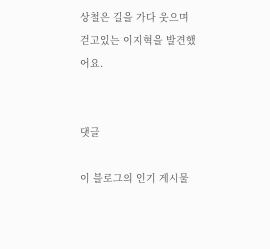상철은 길을 가다 웃으며 걷고있는 이지혁을 발견했어요.


댓글

이 블로그의 인기 게시물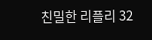친밀한 리플리 32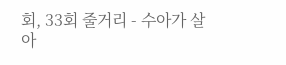회, 33회 줄거리 - 수아가 살아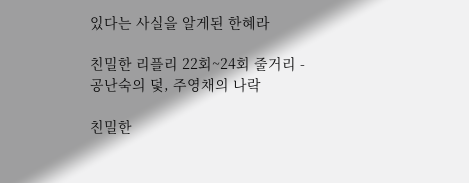있다는 사실을 알게된 한혜라

친밀한 리플리 22회~24회 줄거리 - 공난숙의 덫, 주영채의 나락

친밀한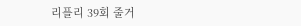리플리 39회 줄거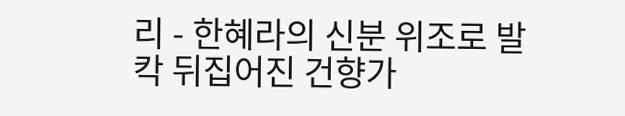리 - 한혜라의 신분 위조로 발칵 뒤집어진 건향가